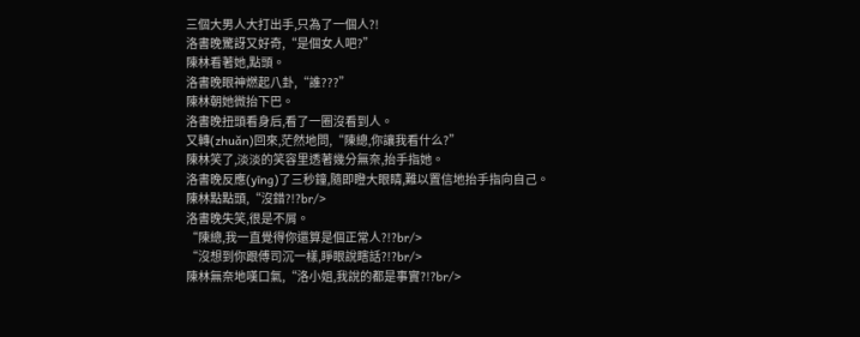三個大男人大打出手,只為了一個人?!
洛書晚驚訝又好奇,“是個女人吧?”
陳林看著她,點頭。
洛書晚眼神燃起八卦,“誰???”
陳林朝她微抬下巴。
洛書晚扭頭看身后,看了一圈沒看到人。
又轉(zhuǎn)回來,茫然地問,“陳總,你讓我看什么?”
陳林笑了,淡淡的笑容里透著幾分無奈,抬手指她。
洛書晚反應(yīng)了三秒鐘,隨即瞪大眼睛,難以置信地抬手指向自己。
陳林點點頭,“沒錯?!?br/>
洛書晚失笑,很是不屑。
“陳總,我一直覺得你還算是個正常人?!?br/>
“沒想到你跟傅司沉一樣,睜眼說瞎話?!?br/>
陳林無奈地嘆口氣,“洛小姐,我說的都是事實?!?br/>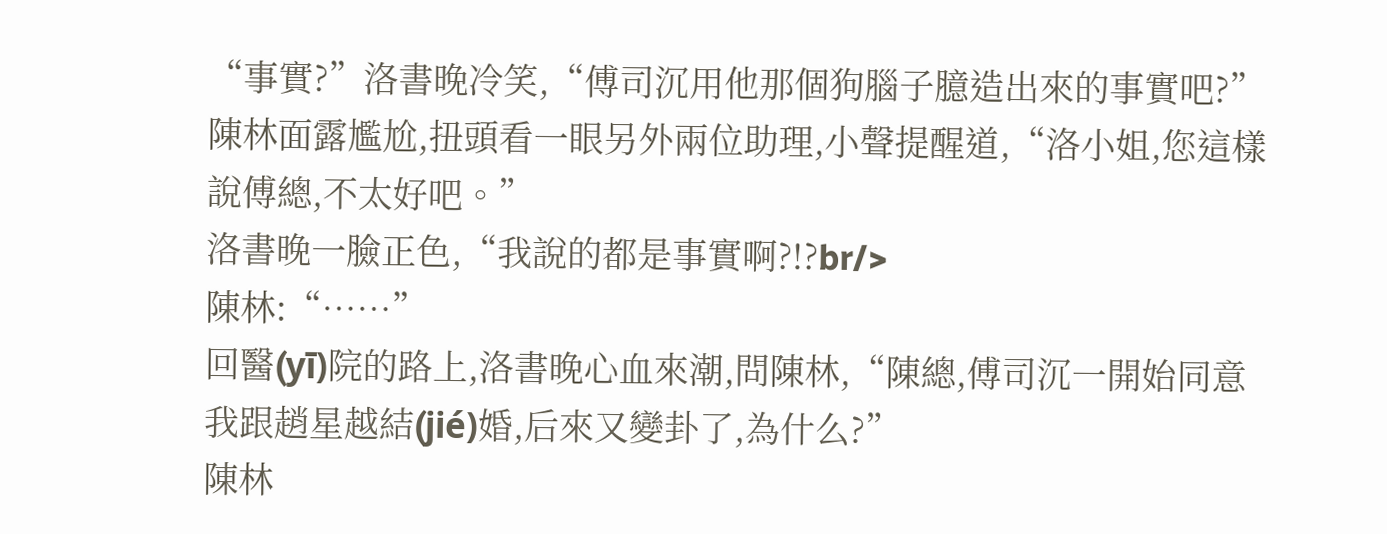“事實?”洛書晚冷笑,“傅司沉用他那個狗腦子臆造出來的事實吧?”
陳林面露尷尬,扭頭看一眼另外兩位助理,小聲提醒道,“洛小姐,您這樣說傅總,不太好吧。”
洛書晚一臉正色,“我說的都是事實啊?!?br/>
陳林:“……”
回醫(yī)院的路上,洛書晚心血來潮,問陳林,“陳總,傅司沉一開始同意我跟趙星越結(jié)婚,后來又變卦了,為什么?”
陳林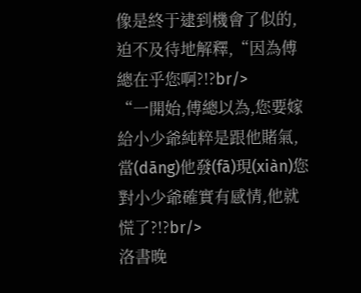像是終于逮到機會了似的,迫不及待地解釋,“因為傅總在乎您啊?!?br/>
“一開始,傅總以為,您要嫁給小少爺純粹是跟他賭氣,當(dāng)他發(fā)現(xiàn)您對小少爺確實有感情,他就慌了?!?br/>
洛書晚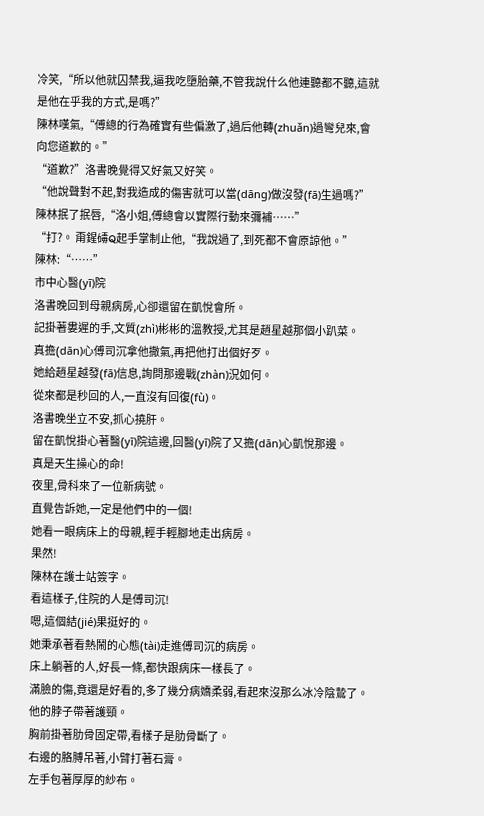冷笑,“所以他就囚禁我,逼我吃墮胎藥,不管我說什么他連聽都不聽,這就是他在乎我的方式,是嗎?”
陳林嘆氣,“傅總的行為確實有些偏激了,過后他轉(zhuǎn)過彎兒來,會向您道歉的。”
“道歉?”洛書晚覺得又好氣又好笑。
“他說聲對不起,對我造成的傷害就可以當(dāng)做沒發(fā)生過嗎?”
陳林抿了抿唇,“洛小姐,傅總會以實際行動來彌補……”
“打?。 甭鍟碡Q起手掌制止他,“我說過了,到死都不會原諒他。”
陳林:“……”
市中心醫(yī)院
洛書晚回到母親病房,心卻還留在凱悅會所。
記掛著婁遲的手,文質(zhì)彬彬的溫教授,尤其是趙星越那個小趴菜。
真擔(dān)心傅司沉拿他撒氣,再把他打出個好歹。
她給趙星越發(fā)信息,詢問那邊戰(zhàn)況如何。
從來都是秒回的人,一直沒有回復(fù)。
洛書晚坐立不安,抓心撓肝。
留在凱悅掛心著醫(yī)院這邊,回醫(yī)院了又擔(dān)心凱悅那邊。
真是天生操心的命!
夜里,骨科來了一位新病號。
直覺告訴她,一定是他們中的一個!
她看一眼病床上的母親,輕手輕腳地走出病房。
果然!
陳林在護士站簽字。
看這樣子,住院的人是傅司沉!
嗯,這個結(jié)果挺好的。
她秉承著看熱鬧的心態(tài)走進傅司沉的病房。
床上躺著的人,好長一條,都快跟病床一樣長了。
滿臉的傷,竟還是好看的,多了幾分病嬌柔弱,看起來沒那么冰冷陰鷙了。
他的脖子帶著護頸。
胸前掛著肋骨固定帶,看樣子是肋骨斷了。
右邊的胳膊吊著,小臂打著石膏。
左手包著厚厚的紗布。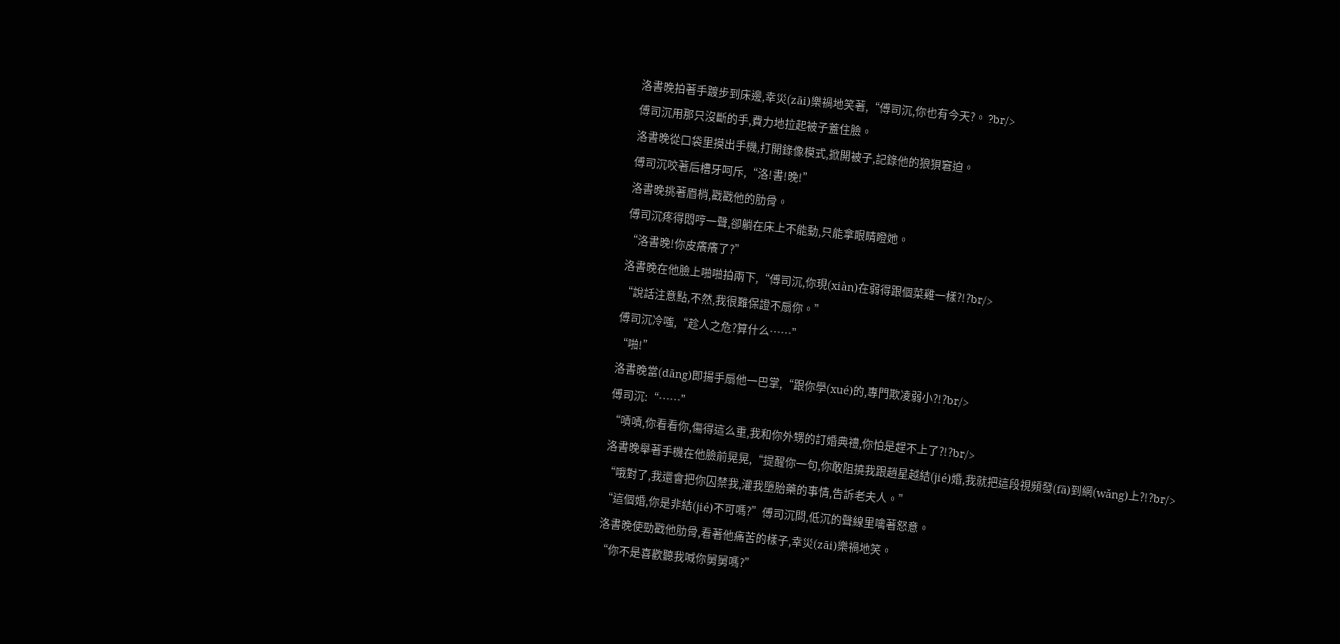洛書晚拍著手踱步到床邊,幸災(zāi)樂禍地笑著,“傅司沉,你也有今天?。 ?br/>
傅司沉用那只沒斷的手,費力地拉起被子蓋住臉。
洛書晚從口袋里摸出手機,打開錄像模式,掀開被子,記錄他的狼狽窘迫。
傅司沉咬著后槽牙呵斥,“洛!書!晚!”
洛書晚挑著眉梢,戳戳他的肋骨。
傅司沉疼得悶哼一聲,卻躺在床上不能動,只能拿眼睛瞪她。
“洛書晚!你皮癢癢了?”
洛書晚在他臉上啪啪拍兩下,“傅司沉,你現(xiàn)在弱得跟個菜雞一樣?!?br/>
“說話注意點,不然,我很難保證不扇你。”
傅司沉冷嗤,“趁人之危?算什么……”
“啪!”
洛書晚當(dāng)即揚手扇他一巴掌,“跟你學(xué)的,專門欺凌弱小?!?br/>
傅司沉:“……”
“嘖嘖,你看看你,傷得這么重,我和你外甥的訂婚典禮,你怕是趕不上了?!?br/>
洛書晚舉著手機在他臉前晃晃,“提醒你一句,你敢阻撓我跟趙星越結(jié)婚,我就把這段視頻發(fā)到網(wǎng)上?!?br/>
“哦對了,我還會把你囚禁我,灌我墮胎藥的事情,告訴老夫人。”
“這個婚,你是非結(jié)不可嗎?”傅司沉問,低沉的聲線里噙著怒意。
洛書晚使勁戳他肋骨,看著他痛苦的樣子,幸災(zāi)樂禍地笑。
“你不是喜歡聽我喊你舅舅嗎?”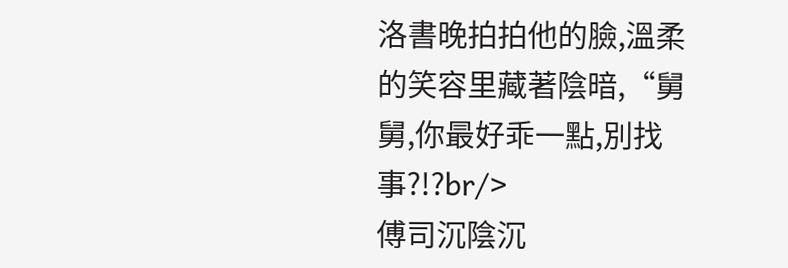洛書晚拍拍他的臉,溫柔的笑容里藏著陰暗,“舅舅,你最好乖一點,別找事?!?br/>
傅司沉陰沉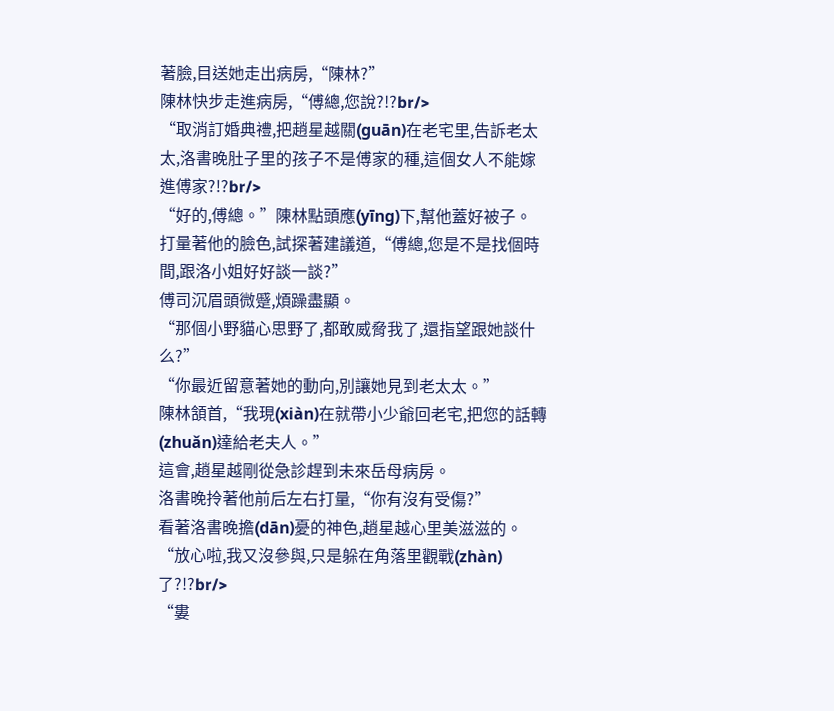著臉,目送她走出病房,“陳林?”
陳林快步走進病房,“傅總,您說?!?br/>
“取消訂婚典禮,把趙星越關(guān)在老宅里,告訴老太太,洛書晚肚子里的孩子不是傅家的種,這個女人不能嫁進傅家?!?br/>
“好的,傅總。”陳林點頭應(yīng)下,幫他蓋好被子。
打量著他的臉色,試探著建議道,“傅總,您是不是找個時間,跟洛小姐好好談一談?”
傅司沉眉頭微蹙,煩躁盡顯。
“那個小野貓心思野了,都敢威脅我了,還指望跟她談什么?”
“你最近留意著她的動向,別讓她見到老太太。”
陳林頷首,“我現(xiàn)在就帶小少爺回老宅,把您的話轉(zhuǎn)達給老夫人。”
這會,趙星越剛從急診趕到未來岳母病房。
洛書晚拎著他前后左右打量,“你有沒有受傷?”
看著洛書晚擔(dān)憂的神色,趙星越心里美滋滋的。
“放心啦,我又沒參與,只是躲在角落里觀戰(zhàn)了?!?br/>
“婁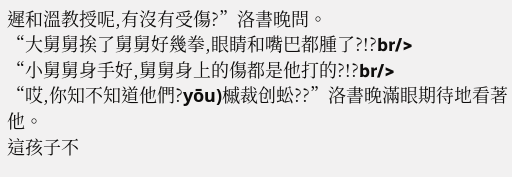遲和溫教授呢,有沒有受傷?”洛書晚問。
“大舅舅挨了舅舅好幾拳,眼睛和嘴巴都腫了?!?br/>
“小舅舅身手好,舅舅身上的傷都是他打的?!?br/>
“哎,你知不知道他們?yōu)槭裁创蚣??”洛書晚滿眼期待地看著他。
這孩子不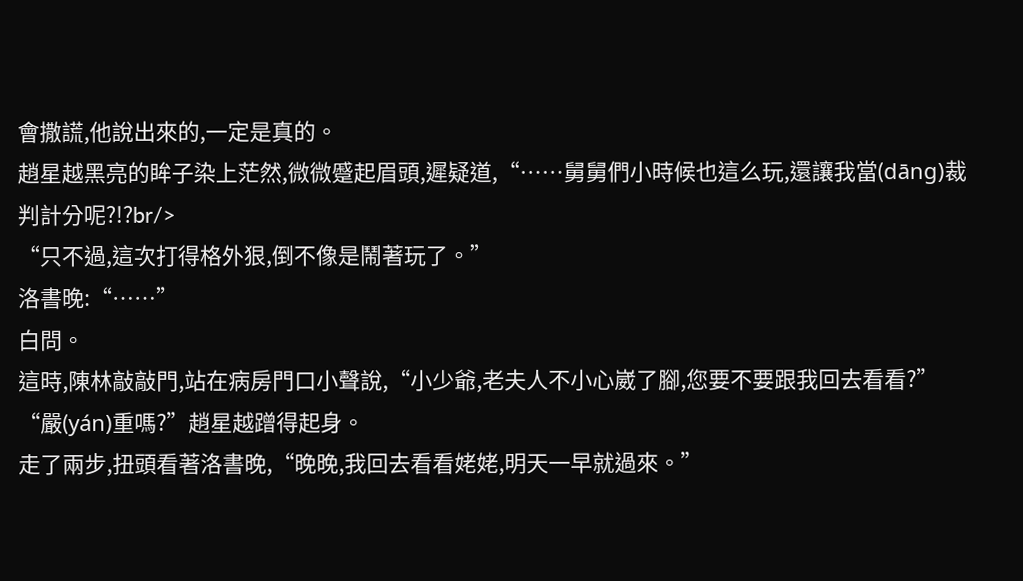會撒謊,他說出來的,一定是真的。
趙星越黑亮的眸子染上茫然,微微蹙起眉頭,遲疑道,“……舅舅們小時候也這么玩,還讓我當(dāng)裁判計分呢?!?br/>
“只不過,這次打得格外狠,倒不像是鬧著玩了。”
洛書晚:“……”
白問。
這時,陳林敲敲門,站在病房門口小聲說,“小少爺,老夫人不小心崴了腳,您要不要跟我回去看看?”
“嚴(yán)重嗎?”趙星越蹭得起身。
走了兩步,扭頭看著洛書晚,“晚晚,我回去看看姥姥,明天一早就過來。”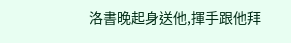洛書晚起身送他,揮手跟他拜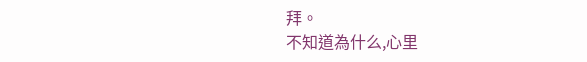拜。
不知道為什么,心里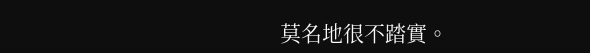莫名地很不踏實。